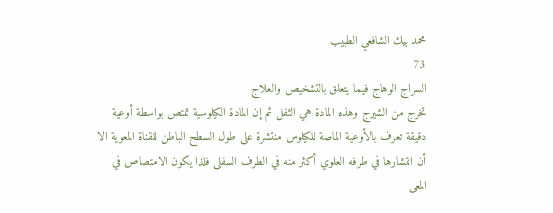محمد بيك الشافعي الطبيب
73
السراج الوهاج فيما يتعلق بالتشخيص والعلاج
تخرج من الشيرج وهذه المادة هي الثفل ثم إن المادة الكيلوسية تمتص بواسطة أوعية دقيقة تعرف بالأوعية الماصة للكيلوس منتشرة على طول السطح الباطن للقناة المعوية الا أن انتشارها في طرفه العلوي أكثر منه في الطرف السفلى فلذا يكون الامتصاص في المعى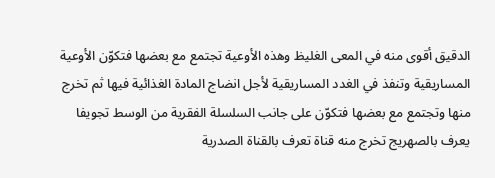الدقيق أقوى منه في المعى الغليظ وهذه الأوعية تجتمع مع بعضها فتكوّن الأوعية المساريقية وتنفذ في الغدد المساريقية لأجل انضاج المادة الغذائية فيها ثم تخرج منها وتجتمع مع بعضها فتكوّن على جانب السلسلة الفقرية من الوسط تجويفا يعرف بالصهريج تخرج منه قناة تعرف بالقناة الصدرية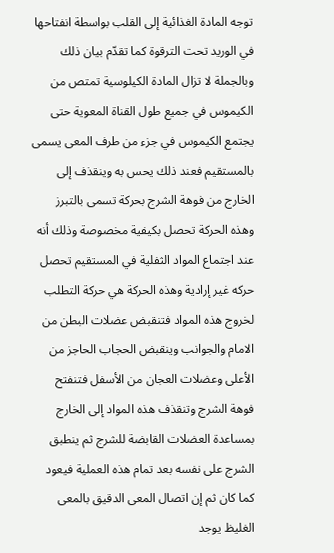توجه المادة الغذائية إلى القلب بواسطة انفتاحها في الوريد تحت الترقوة كما تقدّم بيان ذلك وبالجملة لا تزال المادة الكيلوسية تمتص من الكيموس في جميع طول القناة المعوية حتى يجتمع الكيموس في جزء من طرف المعى يسمى بالمستقيم فعند ذلك يحس به وينقذف إلى الخارج من فوهة الشرج بحركة تسمى بالتبرز وهذه الحركة تحصل بكيفية مخصوصة وذلك أنه عند اجتماع المواد الثفلية في المستقيم تحصل حركه غير إرادية وهذه الحركة هي حركة التطلب لخروج هذه المواد فتنقبض عضلات البطن من الامام والجوانب وينقبض الحجاب الحاجز من الأعلى وعضلات العجان من الأسفل فتنفتح فوهة الشرج وتنقذف هذه المواد إلى الخارج بمساعدة العضلات القابضة للشرج ثم ينطبق الشرج على نفسه بعد تمام هذه العملية فيعود كما كان ثم إن اتصال المعى الدقيق بالمعى الغليظ يوجد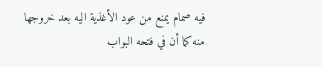فيه صمام يمنع من عود الأغذية اليه بعد خروجها منه كما أن في فتحه البواب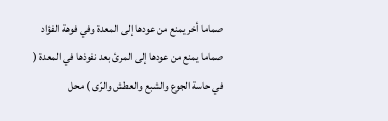صماما أخر يمنع من عودها إلى المعدة وفي فوهة الفؤاد صماما يمنع من عودها إلى المرئ بعد نفوذها في المعدة ( في حاسة الجوع والشبع والعطش والرّى ) محل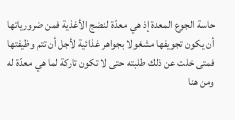حاسة الجوع المعدة إذ هي معدّة لنضج الأغذية فمن ضرورياتها أن يكون تجويفها مشغولا بجواهر غذائية لأجل أن تتم وظيفتها فمتى خلت عن ذلك طلبته حتى لا تكون تاركة لما هي معدّة له ومن هنا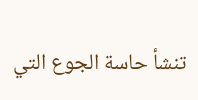تنشأ حاسة الجوع التي